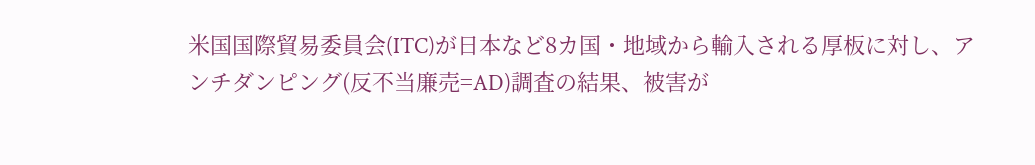米国国際貿易委員会(ITC)が日本など8カ国・地域から輸入される厚板に対し、アンチダンピング(反不当廉売=AD)調査の結果、被害が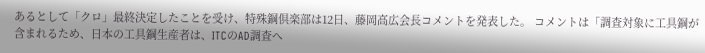あるとして「クロ」最終決定したことを受け、特殊鋼倶楽部は12日、藤岡高広会長コメントを発表した。 コメントは「調査対象に工具鋼が含まれるため、日本の工具鋼生産者は、ITCのAD調査へ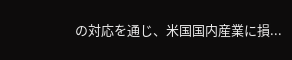の対応を通じ、米国国内産業に損...